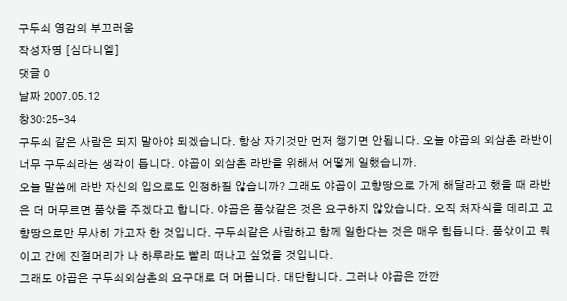구두쇠 영감의 부끄러움
작성자명 [심다니엘]
댓글 0
날짜 2007.05.12
창30:25-34
구두쇠 같은 사람은 되지 말아야 되겠습니다. 항상 자기것만 먼저 챙기면 안됩니다. 오늘 야곱의 외삼촌 라반이 너무 구두쇠라는 생각이 듭니다. 야곱이 외삼촌 라반을 위해서 어떻게 일했습니까.
오늘 말씀에 라반 자신의 입으로도 인정하질 않습니까? 그래도 야곱이 고향땅으로 가게 해달라고 했을 때 라반은 더 머무르면 품삯을 주겠다고 합니다. 야곱은 품삯같은 것은 요구하지 않았습니다. 오직 처자식을 데리고 고향땅으로만 무사히 가고자 한 것입니다. 구두쇠같은 사람하고 함께 일한다는 것은 매우 힘듭니다. 품삯이고 뭐이고 간에 진절머리가 나 하루라도 빨리 떠나고 싶었을 것입니다.
그래도 야곱은 구두쇠외삼촌의 요구대로 더 머뭅니다. 대단합니다. 그러나 야곱은 깐깐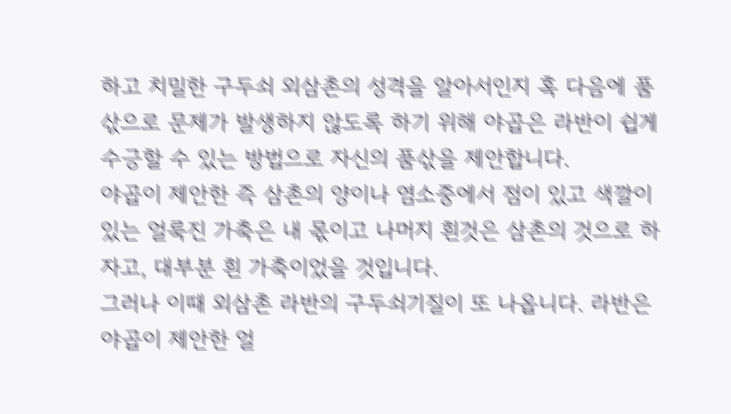하고 치밀한 구두쇠 외삼촌의 성격을 알아서인지 혹 다음에 품삯으로 문제가 발생하지 않도록 하기 위해 야곱은 라반이 쉽게 수긍할 수 있는 방법으로 자신의 품삯을 제안합니다.
야곱이 제안한 즉 삼촌의 양이나 염소중에서 점이 있고 색깔이 있는 얼룩진 가축은 내 몫이고 나머지 흰것은 삼촌의 것으로 하자고, 대부분 흰 가축이었을 것입니다.
그러나 이때 외삼촌 라반의 구두쇠기질이 또 나옵니다. 라반은 야곱이 제안한 얼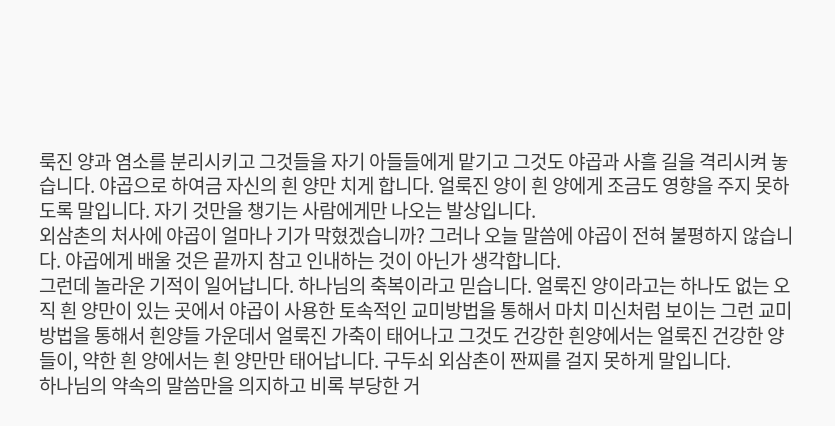룩진 양과 염소를 분리시키고 그것들을 자기 아들들에게 맡기고 그것도 야곱과 사흘 길을 격리시켜 놓습니다. 야곱으로 하여금 자신의 흰 양만 치게 합니다. 얼룩진 양이 흰 양에게 조금도 영향을 주지 못하도록 말입니다. 자기 것만을 챙기는 사람에게만 나오는 발상입니다.
외삼촌의 처사에 야곱이 얼마나 기가 막혔겠습니까? 그러나 오늘 말씀에 야곱이 전혀 불평하지 않습니다. 야곱에게 배울 것은 끝까지 참고 인내하는 것이 아닌가 생각합니다.
그런데 놀라운 기적이 일어납니다. 하나님의 축복이라고 믿습니다. 얼룩진 양이라고는 하나도 없는 오직 흰 양만이 있는 곳에서 야곱이 사용한 토속적인 교미방법을 통해서 마치 미신처럼 보이는 그런 교미방법을 통해서 흰양들 가운데서 얼룩진 가축이 태어나고 그것도 건강한 흰양에서는 얼룩진 건강한 양들이, 약한 흰 양에서는 흰 양만만 태어납니다. 구두쇠 외삼촌이 짠찌를 걸지 못하게 말입니다.
하나님의 약속의 말씀만을 의지하고 비록 부당한 거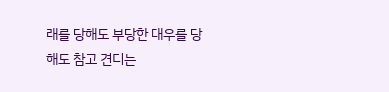래를 당해도 부당한 대우를 당해도 참고 견디는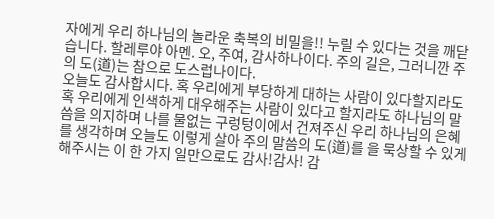자에게 우리 하나님의 놀라운 축복의 비밀을!! 누릴 수 있다는 것을 깨닫습니다. 할레루야 아멘. 오, 주여, 감사하나이다. 주의 길은, 그러니깐 주의 도(道)는 참으로 도스럽나이다.
오늘도 감사합시다. 혹 우리에게 부당하게 대하는 사람이 있다할지라도 혹 우리에게 인색하게 대우해주는 사람이 있다고 할지라도 하나님의 말씀을 의지하며 나를 물없는 구렁텅이에서 건져주신 우리 하나님의 은혜를 생각하며 오늘도 이렇게 살아 주의 말씀의 도(道)를 을 묵상할 수 있게 해주시는 이 한 가지 일만으로도 감사!감사! 감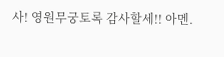사! 영원무궁토록 감사할세!! 아멘.